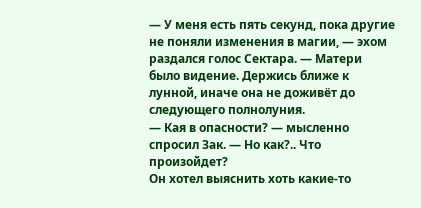— У меня есть пять секунд, пока другие не поняли изменения в магии, — эхом раздался голос Сектара. — Матери было видение. Держись ближе к лунной, иначе она не доживёт до следующего полнолуния.
— Кая в опасности? — мысленно спросил Зак. — Но как?.. Что произойдет?
Он хотел выяснить хоть какие-то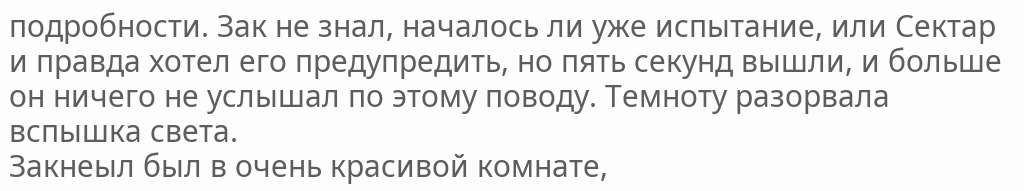подробности. Зак не знал, началось ли уже испытание, или Сектар и правда хотел его предупредить, но пять секунд вышли, и больше он ничего не услышал по этому поводу. Темноту разорвала вспышка света.
Закнеыл был в очень красивой комнате,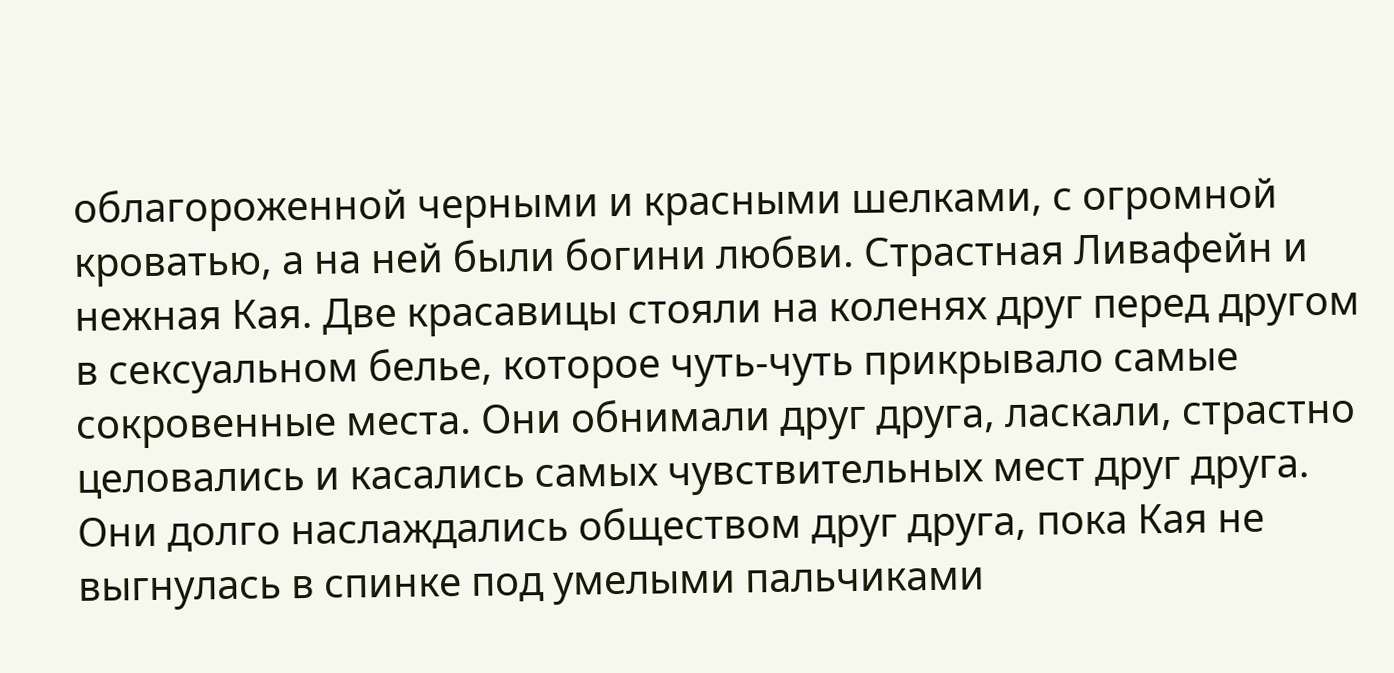облагороженной черными и красными шелками, с огромной кроватью, а на ней были богини любви. Страстная Ливафейн и нежная Кая. Две красавицы стояли на коленях друг перед другом в сексуальном белье, которое чуть-чуть прикрывало самые сокровенные места. Они обнимали друг друга, ласкали, страстно целовались и касались самых чувствительных мест друг друга. Они долго наслаждались обществом друг друга, пока Кая не выгнулась в спинке под умелыми пальчиками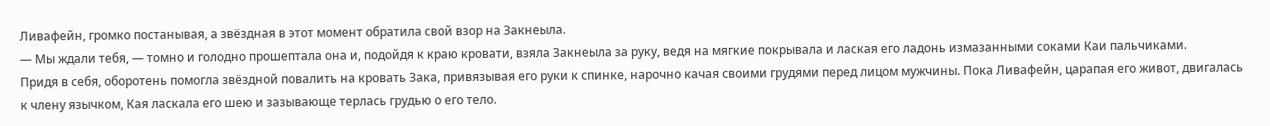Ливафейн, громко постанывая, а звёздная в этот момент обратила свой взор на Закнеыла.
— Мы ждали тебя, — томно и голодно прошептала она и, подойдя к краю кровати, взяла Закнеыла за руку, ведя на мягкие покрывала и лаская его ладонь измазанными соками Каи пальчиками.
Придя в себя, оборотень помогла звёздной повалить на кровать Зака, привязывая его руки к спинке, нарочно качая своими грудями перед лицом мужчины. Пока Ливафейн, царапая его живот, двигалась к члену язычком, Кая ласкала его шею и зазывающе терлась грудью о его тело.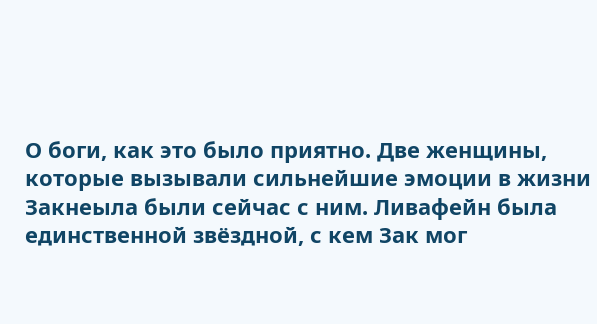О боги, как это было приятно. Две женщины, которые вызывали сильнейшие эмоции в жизни Закнеыла были сейчас с ним. Ливафейн была единственной звёздной, с кем Зак мог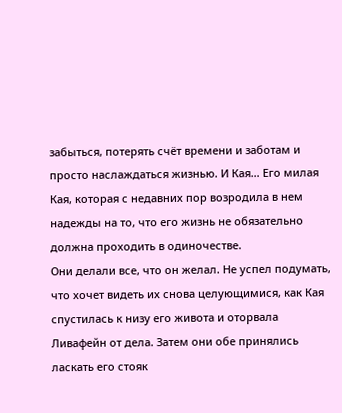забыться, потерять счёт времени и заботам и просто наслаждаться жизнью. И Кая… Его милая Кая, которая с недавних пор возродила в нем надежды на то, что его жизнь не обязательно должна проходить в одиночестве.
Они делали все, что он желал. Не успел подумать, что хочет видеть их снова целующимися, как Кая спустилась к низу его живота и оторвала Ливафейн от дела. Затем они обе принялись ласкать его стояк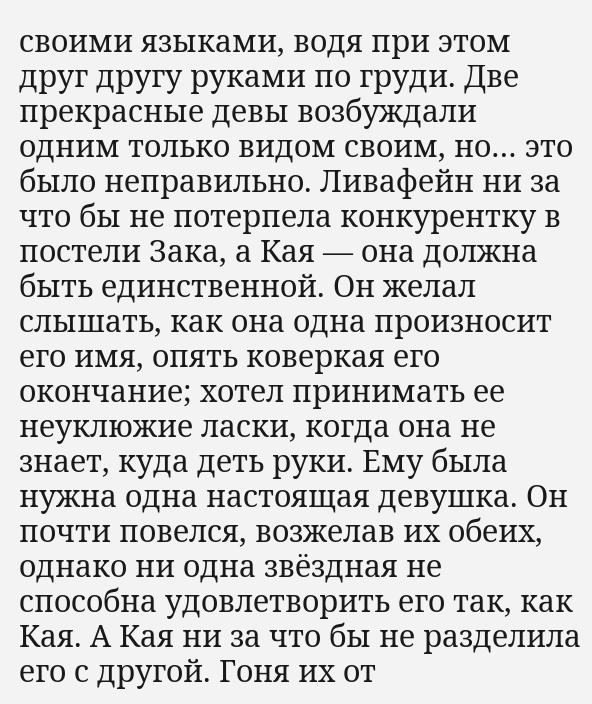своими языками, водя при этом друг другу руками по груди. Две прекрасные девы возбуждали одним только видом своим, но… это было неправильно. Ливафейн ни за что бы не потерпела конкурентку в постели Зака, а Кая — она должна быть единственной. Он желал слышать, как она одна произносит его имя, опять коверкая его окончание; хотел принимать ее неуклюжие ласки, когда она не знает, куда деть руки. Ему была нужна одна настоящая девушка. Он почти повелся, возжелав их обеих, однако ни одна звёздная не способна удовлетворить его так, как Кая. А Кая ни за что бы не разделила его с другой. Гоня их от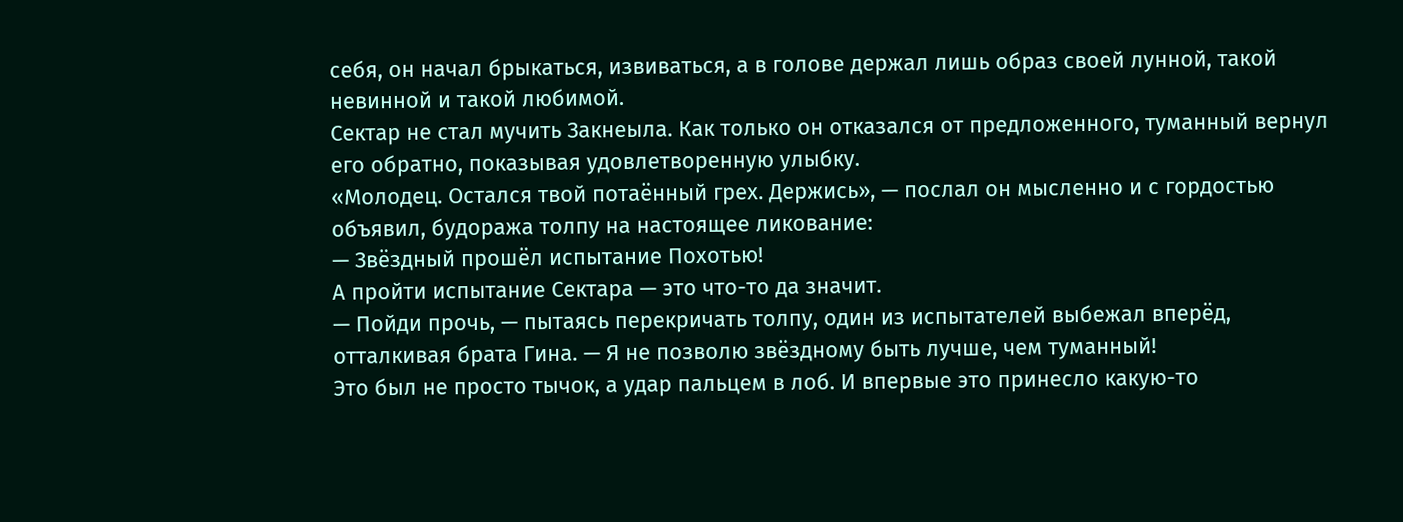себя, он начал брыкаться, извиваться, а в голове держал лишь образ своей лунной, такой невинной и такой любимой.
Сектар не стал мучить Закнеыла. Как только он отказался от предложенного, туманный вернул его обратно, показывая удовлетворенную улыбку.
«Молодец. Остался твой потаённый грех. Держись», — послал он мысленно и с гордостью объявил, будоража толпу на настоящее ликование:
— Звёздный прошёл испытание Похотью!
А пройти испытание Сектара — это что-то да значит.
— Пойди прочь, — пытаясь перекричать толпу, один из испытателей выбежал вперёд, отталкивая брата Гина. — Я не позволю звёздному быть лучше, чем туманный!
Это был не просто тычок, а удар пальцем в лоб. И впервые это принесло какую-то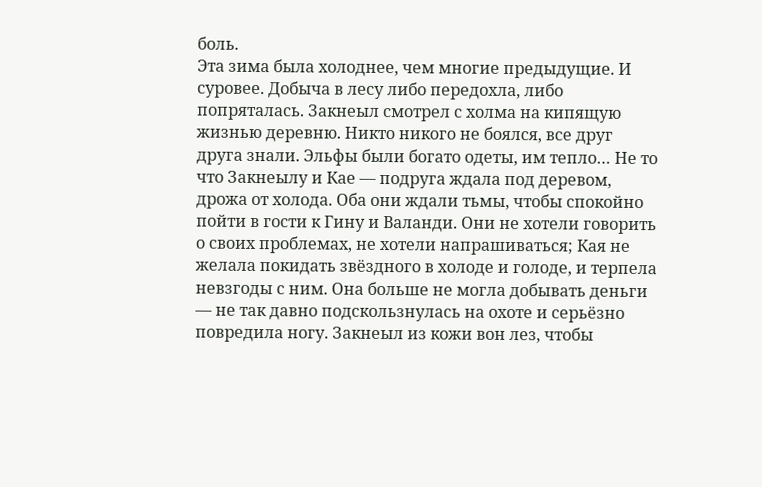боль.
Эта зима была холоднее, чем многие предыдущие. И суровее. Добыча в лесу либо передохла, либо попряталась. Закнеыл смотрел с холма на кипящую жизнью деревню. Никто никого не боялся, все друг друга знали. Эльфы были богато одеты, им тепло… Не то что Закнеылу и Кае — подруга ждала под деревом, дрожа от холода. Оба они ждали тьмы, чтобы спокойно пойти в гости к Гину и Валанди. Они не хотели говорить о своих проблемах, не хотели напрашиваться; Кая не желала покидать звёздного в холоде и голоде, и терпела невзгоды с ним. Она больше не могла добывать деньги — не так давно подскользнулась на охоте и серьёзно повредила ногу. Закнеыл из кожи вон лез, чтобы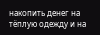накопить денег на тёплую одежду и на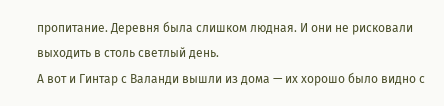пропитание. Деревня была слишком людная. И они не рисковали выходить в столь светлый день.
А вот и Гинтар с Валанди вышли из дома — их хорошо было видно с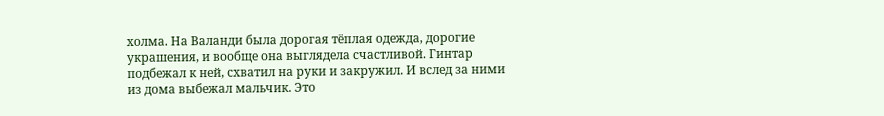холма. На Валанди была дорогая тёплая одежда, дорогие украшения, и вообще она выглядела счастливой. Гинтар подбежал к ней, схватил на руки и закружил. И вслед за ними из дома выбежал мальчик. Это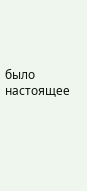было настоящее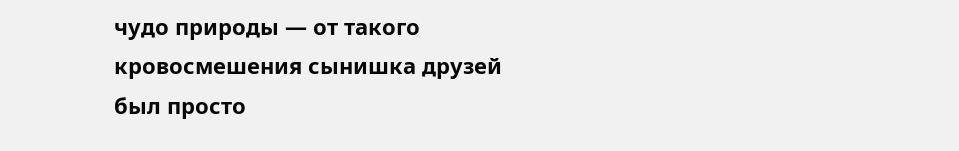чудо природы — от такого кровосмешения сынишка друзей был просто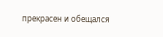прекрасен и обещался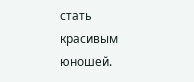стать красивым юношей.